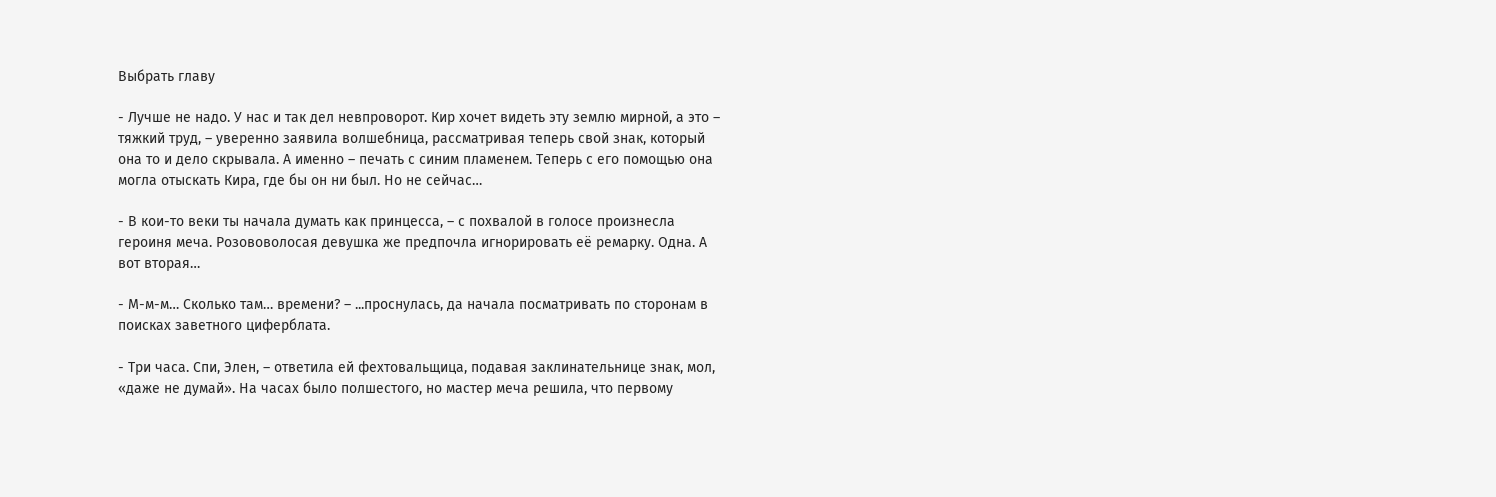Выбрать главу

- Лучше не надо. У нас и так дел невпроворот. Кир хочет видеть эту землю мирной, а это – тяжкий труд, – уверенно заявила волшебница, рассматривая теперь свой знак, который она то и дело скрывала. А именно – печать с синим пламенем. Теперь с его помощью она могла отыскать Кира, где бы он ни был. Но не сейчас…

- В кои-то веки ты начала думать как принцесса, – с похвалой в голосе произнесла героиня меча. Розововолосая девушка же предпочла игнорировать её ремарку. Одна. А вот вторая…

- М-м-м… Сколько там… времени? – ...проснулась, да начала посматривать по сторонам в поисках заветного циферблата.

- Три часа. Спи, Элен, – ответила ей фехтовальщица, подавая заклинательнице знак, мол, «даже не думай». На часах было полшестого, но мастер меча решила, что первому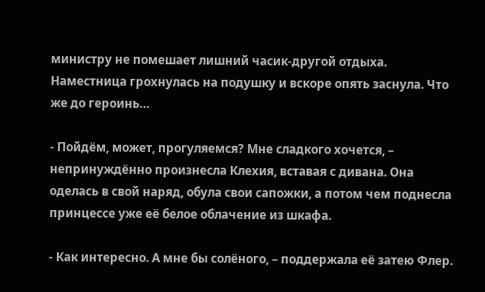министру не помешает лишний часик-другой отдыха. Наместница грохнулась на подушку и вскоре опять заснула. Что же до героинь…

- Пойдём, может, прогуляемся? Мне сладкого хочется, – непринуждённо произнесла Клехия, вставая с дивана. Она оделась в свой наряд, обула свои сапожки, а потом чем поднесла принцессе уже её белое облачение из шкафа.

- Как интересно. А мне бы солёного, – поддержала её затею Флер.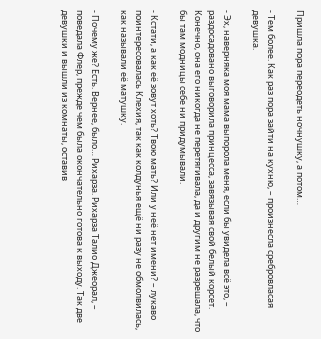Пришла пора переодеть ночнушку, а потом…

- Тем более. Как раз пора зайти на кухню, – произнесла сребровласая девушка.

- Эх, наверняка моя мама выпорола меня, если бы увидела всё это, – раздосадовано выговорила принцесса, завязывая свой белый корсет. Конечно, она его никогда не перетягивала, да и другим не разрешала, что бы там модницы себе ни придумывали.

- Кстати, а как её зовут хоть? Твою мать? Или у неё нет имени? – лукаво поинтересовалась Клехия, так как колдунья ещё ни разу не обмолвилась, как называли её матушку.

- Почему же? Есть. Вернее, было… Рихарза. Рихарза Талио Джеорал, – поведала Флер, прежде чем была окончательно готова к выходу. Так две девушки и вышли из комнаты, оставив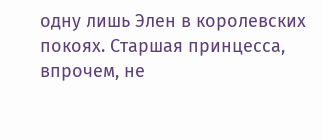одну лишь Элен в королевских покоях. Старшая принцесса, впрочем, не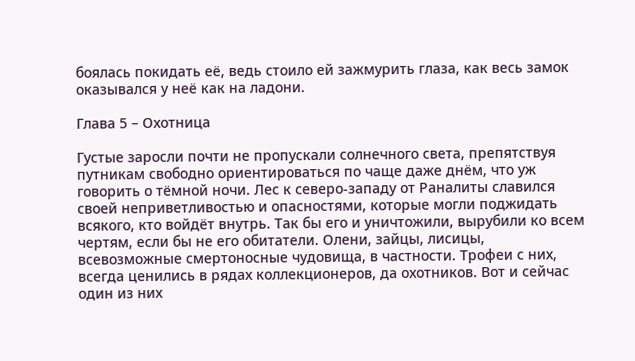боялась покидать её, ведь стоило ей зажмурить глаза, как весь замок оказывался у неё как на ладони.

Глава 5 – Охотница

Густые заросли почти не пропускали солнечного света, препятствуя путникам свободно ориентироваться по чаще даже днём, что уж говорить о тёмной ночи. Лес к северо-западу от Раналиты славился своей неприветливостью и опасностями, которые могли поджидать всякого, кто войдёт внутрь. Так бы его и уничтожили, вырубили ко всем чертям, если бы не его обитатели. Олени, зайцы, лисицы, всевозможные смертоносные чудовища, в частности. Трофеи с них, всегда ценились в рядах коллекционеров, да охотников. Вот и сейчас один из них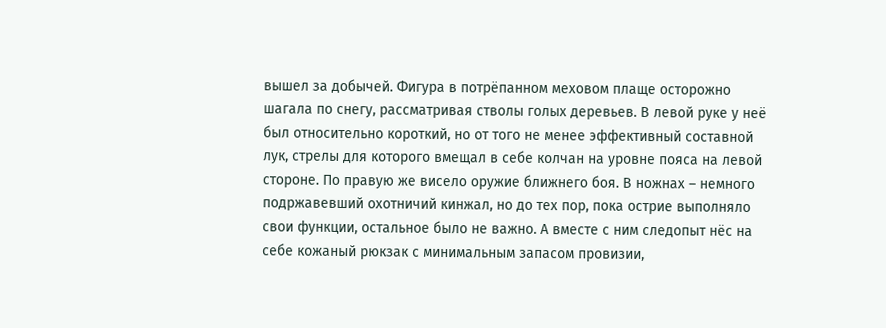вышел за добычей. Фигура в потрёпанном меховом плаще осторожно шагала по снегу, рассматривая стволы голых деревьев. В левой руке у неё был относительно короткий, но от того не менее эффективный составной лук, стрелы для которого вмещал в себе колчан на уровне пояса на левой стороне. По правую же висело оружие ближнего боя. В ножнах – немного подржавевший охотничий кинжал, но до тех пор, пока острие выполняло свои функции, остальное было не важно. А вместе с ним следопыт нёс на себе кожаный рюкзак с минимальным запасом провизии,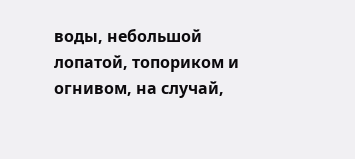воды, небольшой лопатой, топориком и огнивом, на случай,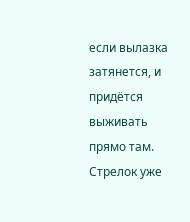если вылазка затянется, и придётся выживать прямо там. Стрелок уже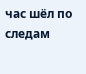час шёл по следам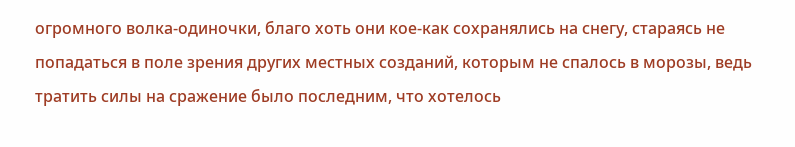огромного волка-одиночки, благо хоть они кое-как сохранялись на снегу, стараясь не попадаться в поле зрения других местных созданий, которым не спалось в морозы, ведь тратить силы на сражение было последним, что хотелось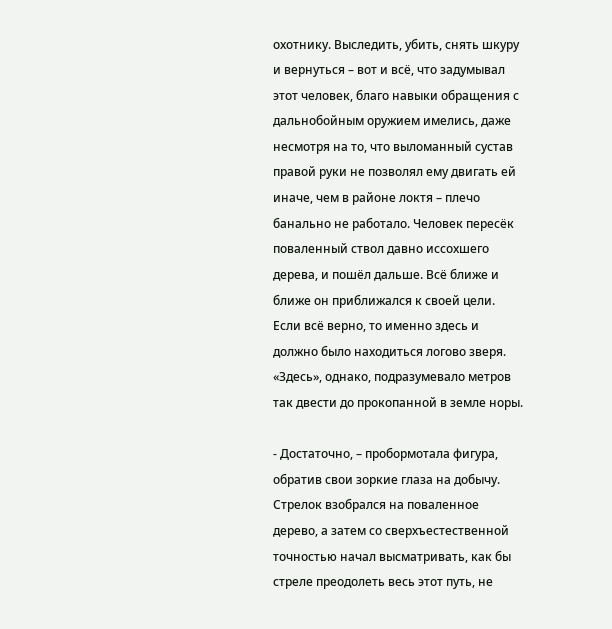охотнику. Выследить, убить, снять шкуру и вернуться – вот и всё, что задумывал этот человек, благо навыки обращения с дальнобойным оружием имелись, даже несмотря на то, что выломанный сустав правой руки не позволял ему двигать ей иначе, чем в районе локтя – плечо банально не работало. Человек пересёк поваленный ствол давно иссохшего дерева, и пошёл дальше. Всё ближе и ближе он приближался к своей цели. Если всё верно, то именно здесь и должно было находиться логово зверя. «Здесь», однако, подразумевало метров так двести до прокопанной в земле норы.

- Достаточно, – пробормотала фигура, обратив свои зоркие глаза на добычу. Стрелок взобрался на поваленное дерево, а затем со сверхъестественной точностью начал высматривать, как бы стреле преодолеть весь этот путь, не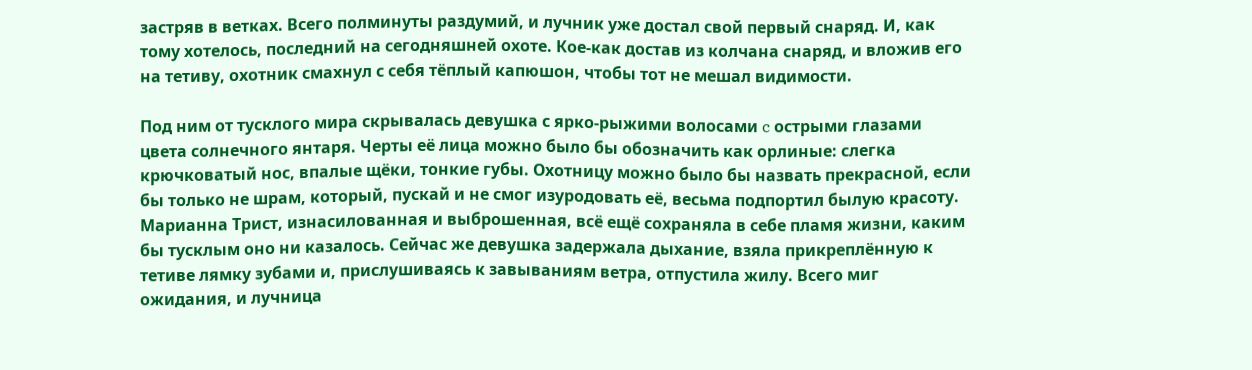застряв в ветках. Всего полминуты раздумий, и лучник уже достал свой первый снаряд. И, как тому хотелось, последний на сегодняшней охоте. Кое-как достав из колчана снаряд, и вложив его на тетиву, охотник смахнул с себя тёплый капюшон, чтобы тот не мешал видимости.

Под ним от тусклого мира скрывалась девушка с ярко-рыжими волосами c острыми глазами цвета солнечного янтаря. Черты её лица можно было бы обозначить как орлиные: слегка крючковатый нос, впалые щёки, тонкие губы. Охотницу можно было бы назвать прекрасной, если бы только не шрам, который, пускай и не смог изуродовать её, весьма подпортил былую красоту. Марианна Трист, изнасилованная и выброшенная, всё ещё сохраняла в себе пламя жизни, каким бы тусклым оно ни казалось. Сейчас же девушка задержала дыхание, взяла прикреплённую к тетиве лямку зубами и, прислушиваясь к завываниям ветра, отпустила жилу. Всего миг ожидания, и лучница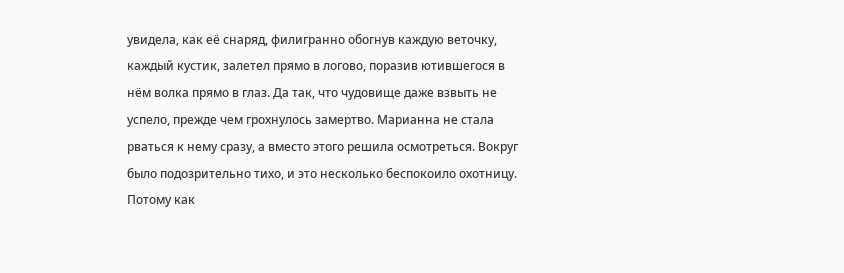увидела, как её снаряд, филигранно обогнув каждую веточку, каждый кустик, залетел прямо в логово, поразив ютившегося в нём волка прямо в глаз. Да так, что чудовище даже взвыть не успело, прежде чем грохнулось замертво. Марианна не стала рваться к нему сразу, а вместо этого решила осмотреться. Вокруг было подозрительно тихо, и это несколько беспокоило охотницу. Потому как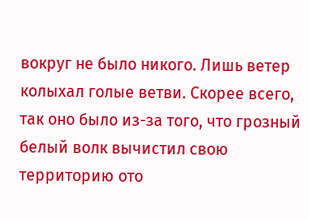вокруг не было никого. Лишь ветер колыхал голые ветви. Скорее всего, так оно было из-за того, что грозный белый волк вычистил свою территорию ото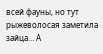всей фауны, но тут рыжеволосая заметила зайца… А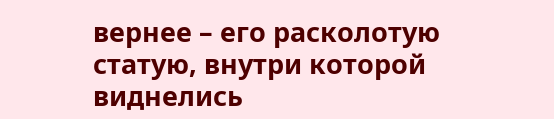вернее – его расколотую статую, внутри которой виднелись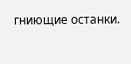гниющие останки.